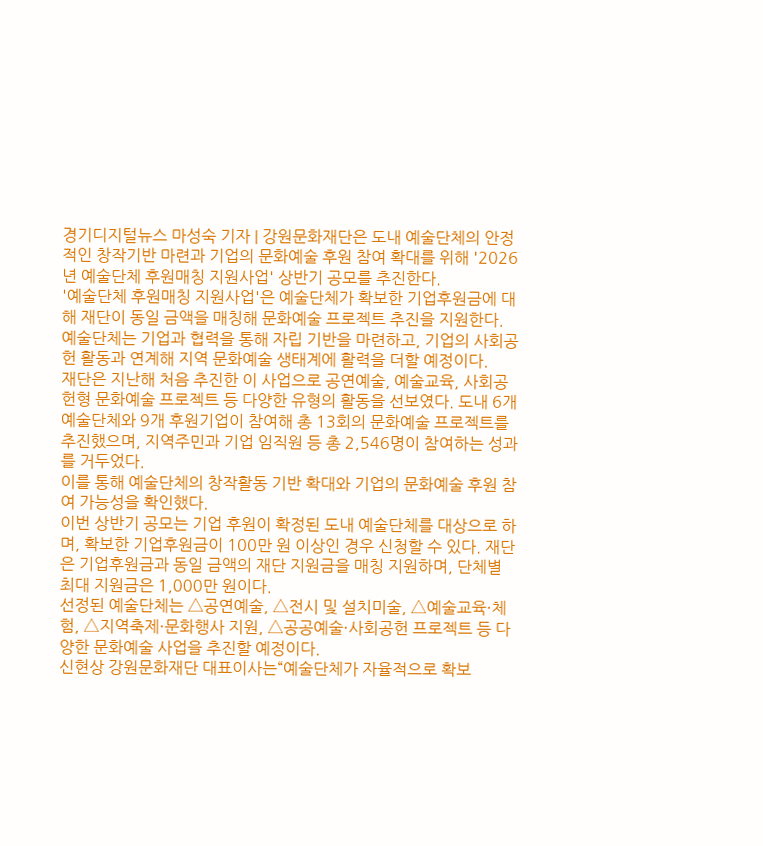경기디지털뉴스 마성숙 기자 | 강원문화재단은 도내 예술단체의 안정적인 창작기반 마련과 기업의 문화예술 후원 참여 확대를 위해 '2026년 예술단체 후원매칭 지원사업' 상반기 공모를 추진한다.
'예술단체 후원매칭 지원사업'은 예술단체가 확보한 기업후원금에 대해 재단이 동일 금액을 매칭해 문화예술 프로젝트 추진을 지원한다.
예술단체는 기업과 협력을 통해 자립 기반을 마련하고, 기업의 사회공헌 활동과 연계해 지역 문화예술 생태계에 활력을 더할 예정이다.
재단은 지난해 처음 추진한 이 사업으로 공연예술, 예술교육, 사회공헌형 문화예술 프로젝트 등 다양한 유형의 활동을 선보였다. 도내 6개 예술단체와 9개 후원기업이 참여해 총 13회의 문화예술 프로젝트를 추진했으며, 지역주민과 기업 임직원 등 총 2,546명이 참여하는 성과를 거두었다.
이를 통해 예술단체의 창작활동 기반 확대와 기업의 문화예술 후원 참여 가능성을 확인했다.
이번 상반기 공모는 기업 후원이 확정된 도내 예술단체를 대상으로 하며, 확보한 기업후원금이 100만 원 이상인 경우 신청할 수 있다. 재단은 기업후원금과 동일 금액의 재단 지원금을 매칭 지원하며, 단체별 최대 지원금은 1,000만 원이다.
선정된 예술단체는 △공연예술, △전시 및 설치미술, △예술교육·체험, △지역축제·문화행사 지원, △공공예술·사회공헌 프로젝트 등 다양한 문화예술 사업을 추진할 예정이다.
신현상 강원문화재단 대표이사는“예술단체가 자율적으로 확보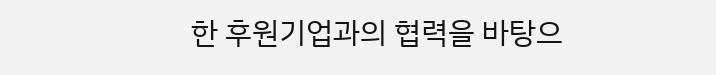한 후원기업과의 협력을 바탕으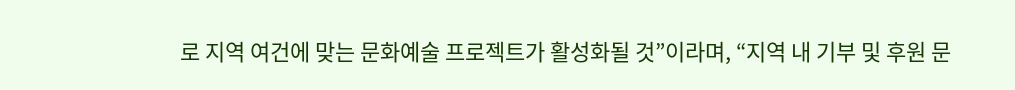로 지역 여건에 맞는 문화예술 프로젝트가 활성화될 것”이라며, “지역 내 기부 및 후원 문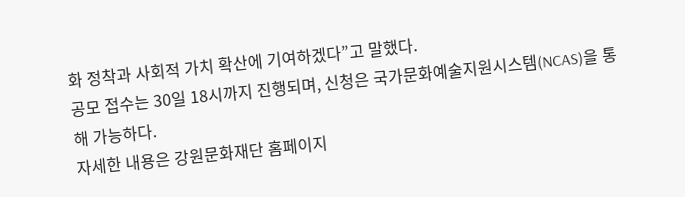화 정착과 사회적 가치 확산에 기여하겠다”고 말했다.
공모 접수는 30일 18시까지 진행되며, 신청은 국가문화예술지원시스템(NCAS)을 통해 가능하다.
자세한 내용은 강원문화재단 홈페이지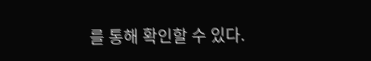를 통해 확인할 수 있다.